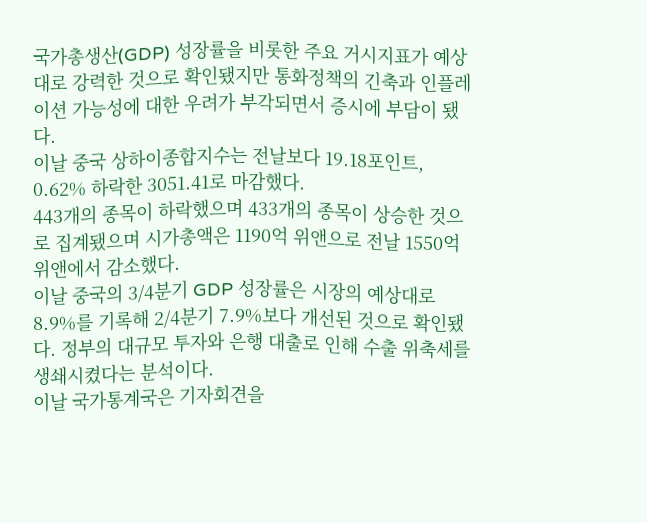국가총생산(GDP) 성장률을 비롯한 주요 거시지표가 예상대로 강력한 것으로 확인됐지만 통화정책의 긴축과 인플레이션 가능성에 대한 우려가 부각되면서 증시에 부담이 됐다.
이날 중국 상하이종합지수는 전날보다 19.18포인트, 0.62% 하락한 3051.41로 마감했다.
443개의 종목이 하락했으며 433개의 종목이 상승한 것으로 집계됐으며 시가총액은 1190억 위앤으로 전날 1550억 위앤에서 감소했다.
이날 중국의 3/4분기 GDP 성장률은 시장의 예상대로 8.9%를 기록해 2/4분기 7.9%보다 개선된 것으로 확인됐다. 정부의 대규모 투자와 은행 대출로 인해 수출 위축세를 생쇄시켰다는 분석이다.
이날 국가통계국은 기자회견을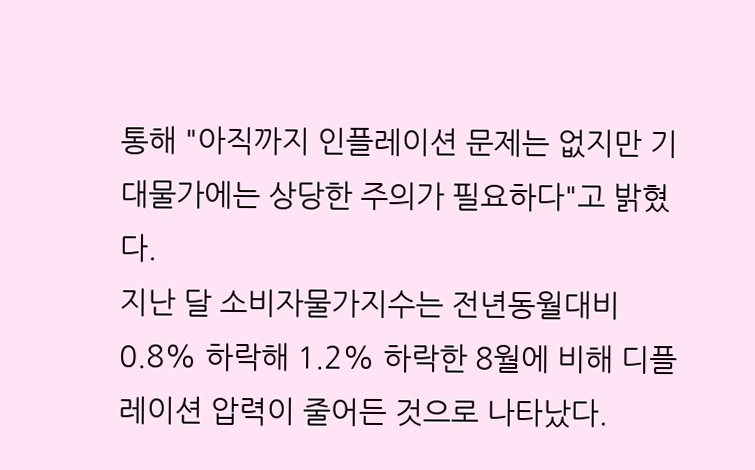통해 "아직까지 인플레이션 문제는 없지만 기대물가에는 상당한 주의가 필요하다"고 밝혔다.
지난 달 소비자물가지수는 전년동월대비 0.8% 하락해 1.2% 하락한 8월에 비해 디플레이션 압력이 줄어든 것으로 나타났다.